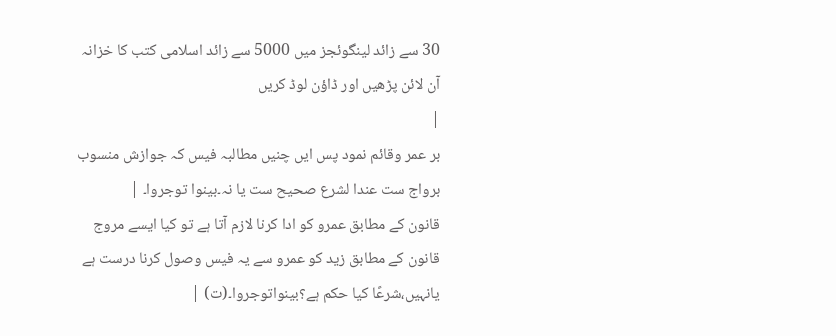30 سے زائد لینگوئجز میں 5000 سے زائد اسلامی کتب کا خزانہ آن لائن پڑھیں اور ڈاؤن لوڈ کریں
|
بر عمر وقائم نمود پس ایں چنیں مطالبہ فیس کہ جوازش منسوب برواج ست عندا لشرع صحیح ست یا نہ۔بینوا توجروا۔ |
قانون کے مطابق عمرو کو ادا کرنا لازم آتا ہے تو کیا ایسے مروج قانون کے مطابق زید کو عمرو سے یہ فیس وصول کرنا درست ہے یانہیں،شرعًا کیا حکم ہے؟بینواتوجروا۔(ت) |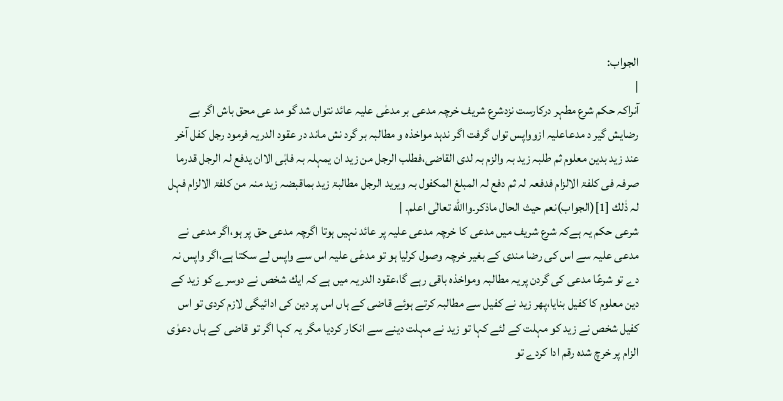الجواب:
|
آنراکہ حکم شرع مطہر درکارست نزدشرع شریف خرچہ مدعی بر مدعٰی علیہ عائد نتواں شد گو مد عی محق باش اگر بے رضایش گیر د مدعاعلیہ ازوواپس تواں گرفت اگر ندہد مواخذہ و مطالبہ بر گرد نش ماند در عقود الدریہ فرمود رجل کفل آخر عند زید بدین معلوم ثم طلبہ زید بہ والزم بہ لدی القاضی،فطلب الرجل من زید ان یمہلہ بہ فابٰی الاان یدفع لہ الرجل قدرما صرفہ فی کلفۃ الالزام فدفعہ لہ ثم دفع لہ المبلغ المکفول بہ ویرید الرجل مطالبۃ زید بماقبضہ زید منہ من کلفۃ الالزام فہل لہ ذٰلك [1](الجواب)نعم حیث الحال ماذکر۔واالله تعالٰی اعلم۔ |
شرعی حکم یہ ہےکہ شرع شریف میں مدعی کا خرچہ مدعی علیہ پر عائد نہیں ہوتا اگرچہ مدعی حق پر ہو،اگر مدعی نے مدعی علیہ سے اس کی رضا مندی کے بغیر خرچہ وصول کرلیا ہو تو مدعٰی علیہ اس سے واپس لے سکتا ہے،اگر واپس نہ دے تو شرعًا مدعی کی گردن پریہ مطالبہ ومواخذہ باقی رہے گا،عقود الدریہ میں ہے کہ ایك شخص نے دوسرے کو زید کے دین معلوم کا کفیل بنایا،پھر زید نے کفیل سے مطالبہ کرتے ہوئے قاضی کے ہاں اس پر دین کی ادائیگی لازم کردی تو اس کفیل شخص نے زید کو مہلت کے لئے کہا تو زید نے مہلت دینے سے انکار کردیا مگر یہ کہا اگر تو قاضی کے ہاں دعوٰی الزام پر خرچ شدہ رقم ادا کردے تو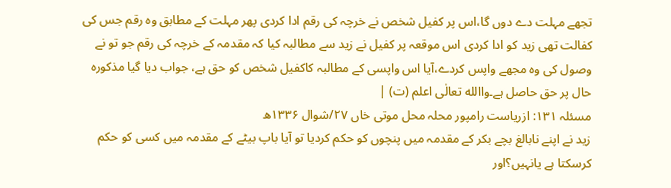تجھے مہلت دے دوں گا،اس پر کفیل شخص نے خرچہ کی رقم ادا کردی پھر مہلت کے مطابق وہ رقم جس کی کفالت تھی زید کو ادا کردی اس موقعہ پر کفیل نے زید سے مطالبہ کیا کہ مقدمہ کے خرچہ کی رقم جو تو نے وصول کی وہ مجھے واپس کردے،آیا اس واپسی کے مطالبہ کاکفیل شخص کو حق ہے، جواب دیا گیا مذکورہ حال پر حق حاصل ہے۔واالله تعالٰی اعلم (ت) |
مسئلہ ۱۳۱: ازریاست رامپور محلہ محل موتی خاں ۲۷/شوال ۱۳۳۶ھ
زید نے اپنے نابالغ بچے بکر کے مقدمہ میں پنچوں کو حکم کردیا تو آیا باپ بیٹے کے مقدمہ میں کسی کو حکم کرسکتا ہے یانہیں؟اور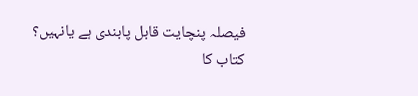فیصلہ پنچایت قابل پابندی ہے یانہیں؟
کتاب کا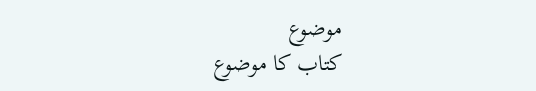موضوع
کتاب کا موضوع